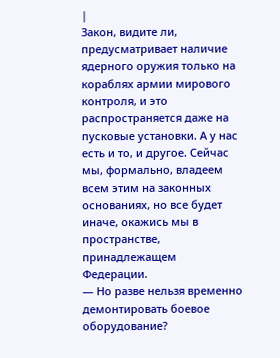|
Закон, видите ли, предусматривает наличие ядерного оружия только на кораблях армии мирового контроля, и это распространяется даже на пусковые установки. А у нас есть и то, и другое. Сейчас мы, формально, владеем всем этим на законных основаниях, но все будет иначе, окажись мы в пространстве, принадлежащем Федерации.
— Но разве нельзя временно демонтировать боевое оборудование?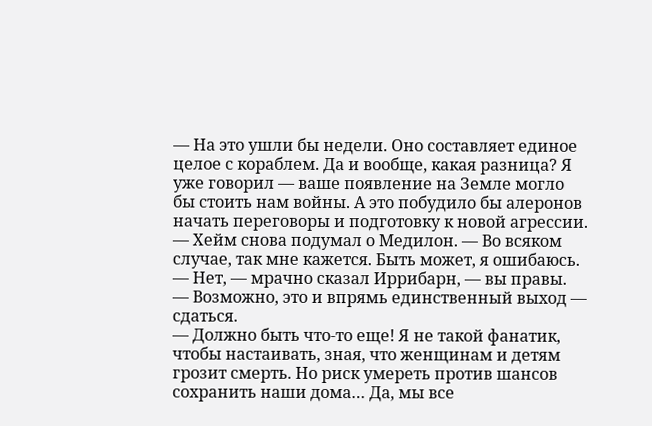— На это ушли бы недели. Оно составляет единое целое с кораблем. Да и вообще, какая разница? Я уже говорил — ваше появление на Земле могло бы стоить нам войны. А это побудило бы алеронов начать переговоры и подготовку к новой агрессии. — Хейм снова подумал о Медилон. — Во всяком случае, так мне кажется. Быть может, я ошибаюсь.
— Нет, — мрачно сказал Иррибарн, — вы правы.
— Возможно, это и впрямь единственный выход — сдаться.
— Должно быть что-то еще! Я не такой фанатик, чтобы настаивать, зная, что женщинам и детям грозит смерть. Но риск умереть против шансов сохранить наши дома… Да, мы все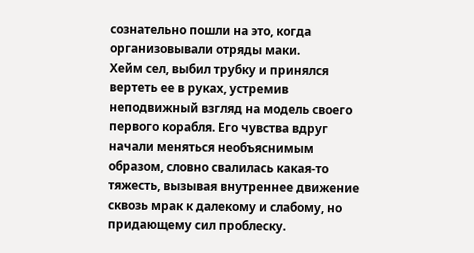сознательно пошли на это, когда организовывали отряды маки.
Хейм сел, выбил трубку и принялся вертеть ее в руках, устремив неподвижный взгляд на модель своего первого корабля. Его чувства вдруг начали меняться необъяснимым образом, словно свалилась какая-то тяжесть, вызывая внутреннее движение сквозь мрак к далекому и слабому, но придающему сил проблеску.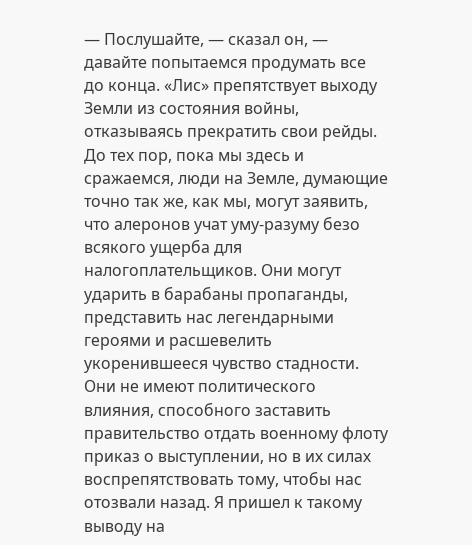— Послушайте, — сказал он, — давайте попытаемся продумать все до конца. «Лис» препятствует выходу Земли из состояния войны, отказываясь прекратить свои рейды. До тех пор, пока мы здесь и сражаемся, люди на Земле, думающие точно так же, как мы, могут заявить, что алеронов учат уму-разуму безо всякого ущерба для налогоплательщиков. Они могут ударить в барабаны пропаганды, представить нас легендарными героями и расшевелить укоренившееся чувство стадности. Они не имеют политического влияния, способного заставить правительство отдать военному флоту приказ о выступлении, но в их силах воспрепятствовать тому, чтобы нас отозвали назад. Я пришел к такому выводу на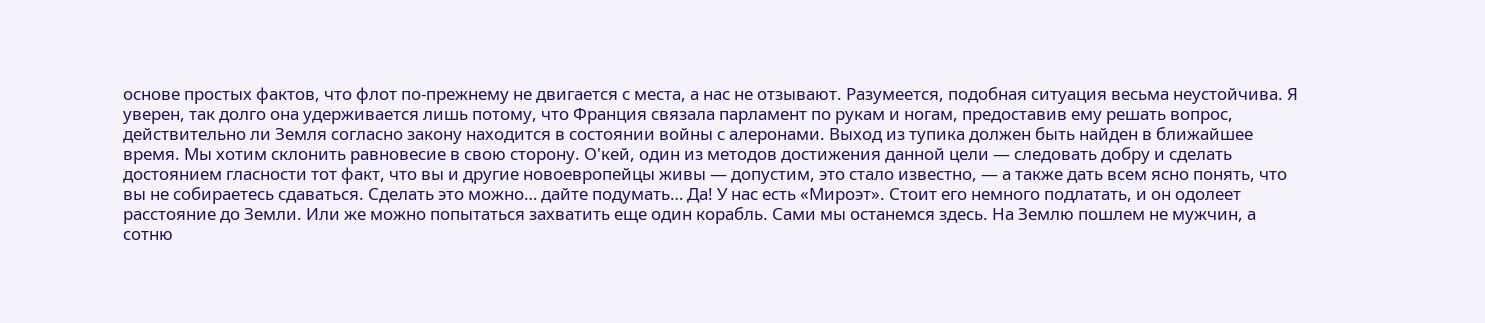основе простых фактов, что флот по-прежнему не двигается с места, а нас не отзывают. Разумеется, подобная ситуация весьма неустойчива. Я уверен, так долго она удерживается лишь потому, что Франция связала парламент по рукам и ногам, предоставив ему решать вопрос, действительно ли Земля согласно закону находится в состоянии войны с алеронами. Выход из тупика должен быть найден в ближайшее время. Мы хотим склонить равновесие в свою сторону. О'кей, один из методов достижения данной цели — следовать добру и сделать достоянием гласности тот факт, что вы и другие новоевропейцы живы — допустим, это стало известно, — а также дать всем ясно понять, что вы не собираетесь сдаваться. Сделать это можно… дайте подумать… Да! У нас есть «Мироэт». Стоит его немного подлатать, и он одолеет расстояние до Земли. Или же можно попытаться захватить еще один корабль. Сами мы останемся здесь. На Землю пошлем не мужчин, а сотню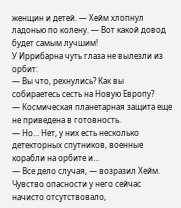женщин и детей. — Хейм хлопнул ладонью по колену. — Вот какой довод будет самым лучшим!
У Иррибарна чуть глаза не вылезли из орбит:
— Вы что, рехнулись? Как вы собираетесь сесть на Новую Европу?
— Космическая планетарная защита еще не приведена в готовность.
— Но… Нет, у них есть несколько детекторных спутников, военные корабли на орбите и…
— Все дело случая, — возразил Хейм. Чувство опасности у него сейчас начисто отсутствовало,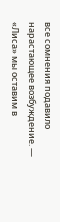все сомнения подавило нарастающее возбуждение. — «Лиса» мы оставим в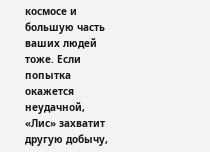космосе и большую часть ваших людей тоже. Если попытка окажется неудачной, «Лис» захватит другую добычу,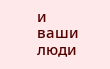и ваши люди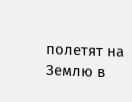полетят на Землю в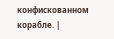конфискованном корабле. |